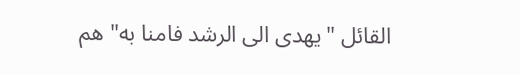القائل "يهدى الى الرشد فامنا به" هم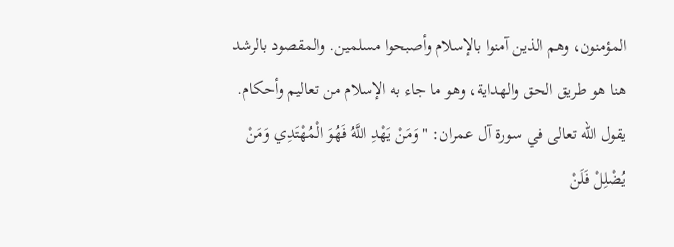المؤمنون، وهم الذين آمنوا بالإسلام وأصبحوا مسلمين. والمقصود بالرشد هنا هو طريق الحق والهداية، وهو ما جاء به الإسلام من تعاليم وأحكام.
يقول الله تعالى في سورة آل عمران: "وَمَنْ يَهْدِ اللَّهُ فَهُوَ الْمُهْتَدِي وَمَنْ يُضْلِلْ فَلَنْ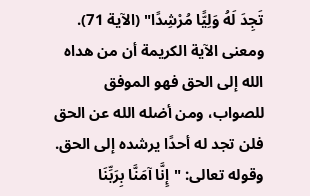تَجِدَ لَهُ وَلِيًّا مُرْشِدًا" (الآية 71).
ومعنى الآية الكريمة أن من هداه الله إلى الحق فهو الموفق للصواب، ومن أضله الله عن الحق فلن تجد له أحدًا يرشده إلى الحق.
وقوله تعالى: "إِنَّا آمَنَّا بِرَبِّنَا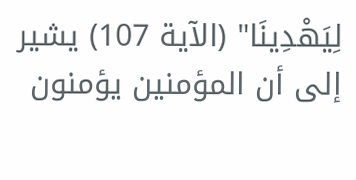لِيَهْدِينَا" (الآية 107) يشير إلى أن المؤمنين يؤمنون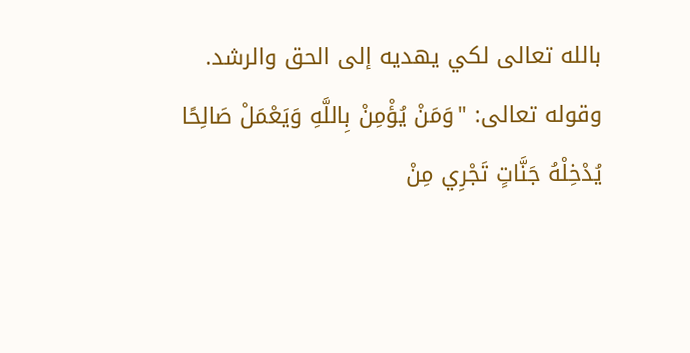بالله تعالى لكي يهديه إلى الحق والرشد.
وقوله تعالى: "وَمَنْ يُؤْمِنْ بِاللَّهِ وَيَعْمَلْ صَالِحًا يُدْخِلْهُ جَنَّاتٍ تَجْرِي مِنْ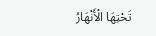تَحْتِهَا الْأَنْهَارُ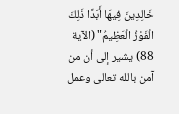خَالِدِينَ فِيهَا أَبَدًا ذَلِكَ الْفَوْزُ الْعَظِيمُ" (الآية 88) يشير إلى أن من آمن بالله تعالى وعمل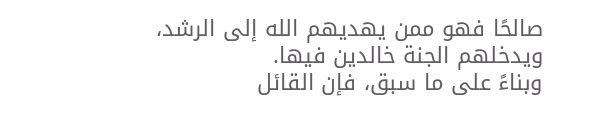صالحًا فهو ممن يهديهم الله إلى الرشد، ويدخلهم الجنة خالدين فيها.
وبناءً على ما سبق، فإن القائل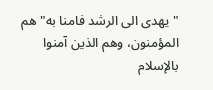"يهدى الى الرشد فامنا به" هم المؤمنون، وهم الذين آمنوا بالإسلام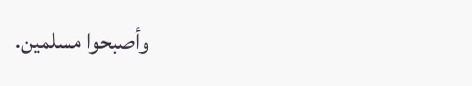وأصبحوا مسلمين.